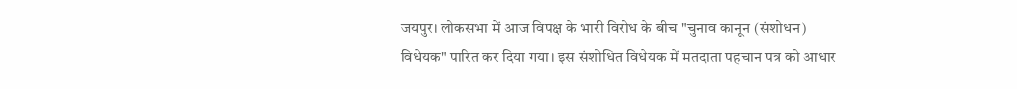जयपुर। लोकसभा में आज विपक्ष के भारी विरोध के बीच "चुनाव कानून (संशोधन) विधेयक" पारित कर दिया गया। इस संशोधित विधेयक में मतदाता पहचान पत्र को आधार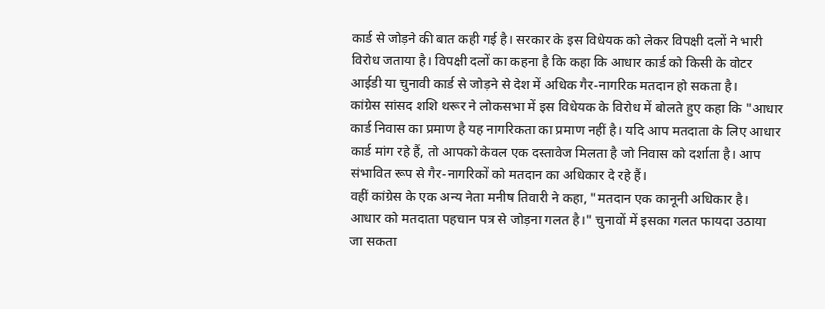कार्ड से जोड़ने की बात कही गई है। सरकार के इस विधेयक को लेकर विपक्षी दलों ने भारी विरोध जताया है। विपक्षी दलों का कहना है कि कहा कि आधार कार्ड को किसी के वोटर आईडी या चुनावी कार्ड से जोड़ने से देश में अधिक गैर-नागरिक मतदान हो सकता है।
कांग्रेस सांसद शशि थरूर ने लोकसभा में इस विधेयक के विरोध में बोलते हुए कहा कि "आधार कार्ड निवास का प्रमाण है यह नागरिकता का प्रमाण नहीं है। यदि आप मतदाता के लिए आधार कार्ड मांग रहे हैं, तो आपको केवल एक दस्तावेज मिलता है जो निवास को दर्शाता है। आप संभावित रूप से गैर-नागरिकों को मतदान का अधिकार दे रहे हैं।
वहीं कांग्रेस के एक अन्य नेता मनीष तिवारी ने कहा, "मतदान एक कानूनी अधिकार है। आधार को मतदाता पहचान पत्र से जोड़ना गलत है।" चुनावों में इसका गलत फायदा उठाया जा सकता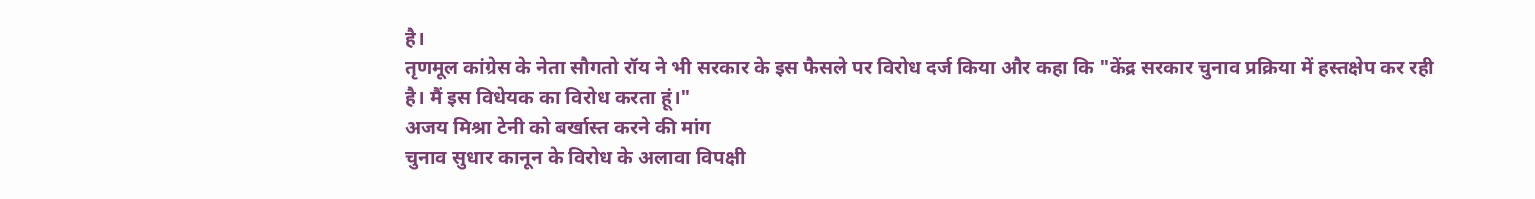है।
तृणमूल कांग्रेस के नेता सौगतो रॉय ने भी सरकार के इस फैसले पर विरोध दर्ज किया और कहा कि "केंद्र सरकार चुनाव प्रक्रिया में हस्तक्षेप कर रही है। मैं इस विधेयक का विरोध करता हूं।"
अजय मिश्रा टेनी को बर्खास्त करने की मांग
चुनाव सुधार कानून के विरोध के अलावा विपक्षी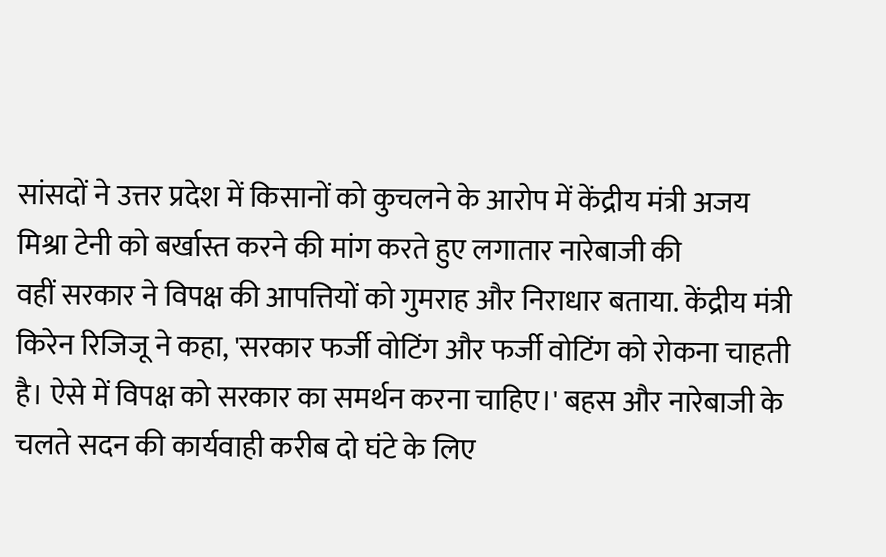सांसदों ने उत्तर प्रदेश में किसानों को कुचलने के आरोप में केंद्रीय मंत्री अजय मिश्रा टेनी को बर्खास्त करने की मांग करते हुए लगातार नारेबाजी की
वहीं सरकार ने विपक्ष की आपत्तियों को गुमराह और निराधार बताया. केंद्रीय मंत्री किरेन रिजिजू ने कहा, 'सरकार फर्जी वोटिंग और फर्जी वोटिंग को रोकना चाहती है। ऐसे में विपक्ष को सरकार का समर्थन करना चाहिए।' बहस और नारेबाजी के चलते सदन की कार्यवाही करीब दो घंटे के लिए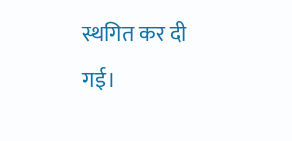स्थगित कर दी गई।